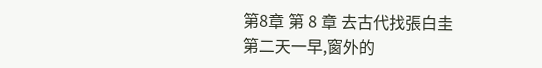第8章 第 8 章 去古代找張白圭
第二天一早,窗外的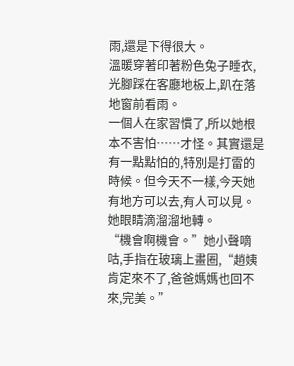雨,還是下得很大。
溫暖穿著印著粉色兔子睡衣,光腳踩在客廳地板上,趴在落地窗前看雨。
一個人在家習慣了,所以她根本不害怕……才怪。其實還是有一點點怕的,特別是打雷的時候。但今天不一樣,今天她有地方可以去,有人可以見。
她眼睛滴溜溜地轉。
“機會啊機會。”她小聲嘀咕,手指在玻璃上畫圈,“趙姨肯定來不了,爸爸媽媽也回不來,完美。”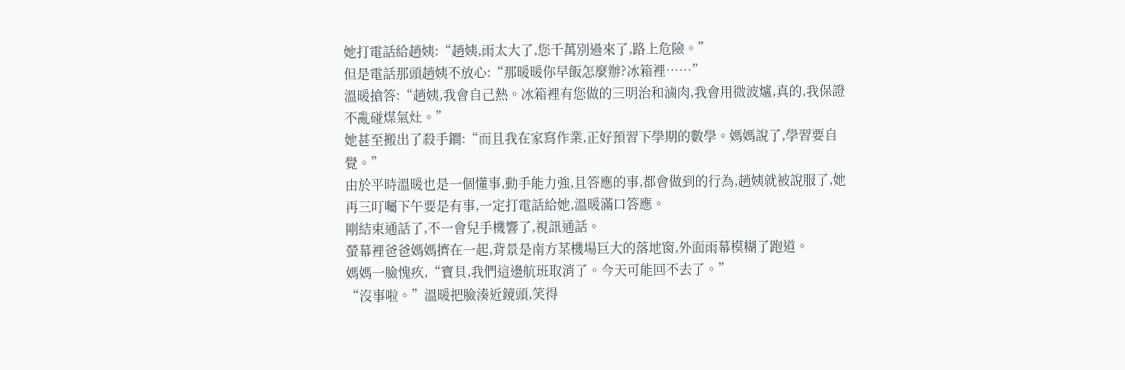她打電話給趙姨:“趙姨,雨太大了,您千萬別過來了,路上危險。”
但是電話那頭趙姨不放心:“那暖暖你早飯怎麼辦?冰箱裡……”
溫暖搶答:“趙姨,我會自己熱。冰箱裡有您做的三明治和滷肉,我會用微波爐,真的,我保證不亂碰煤氣灶。”
她甚至搬出了殺手鐧:“而且我在家寫作業,正好預習下學期的數學。媽媽說了,學習要自覺。”
由於平時溫暖也是一個懂事,動手能力強,且答應的事,都會做到的行為,趙姨就被說服了,她再三叮囑下午要是有事,一定打電話給她,溫暖滿口答應。
剛結束通話了,不一會兒手機響了,視訊通話。
螢幕裡爸爸媽媽擠在一起,背景是南方某機場巨大的落地窗,外面雨幕模糊了跑道。
媽媽一臉愧疚,“寶貝,我們這邊航班取消了。今天可能回不去了。”
“沒事啦。”溫暖把臉湊近鏡頭,笑得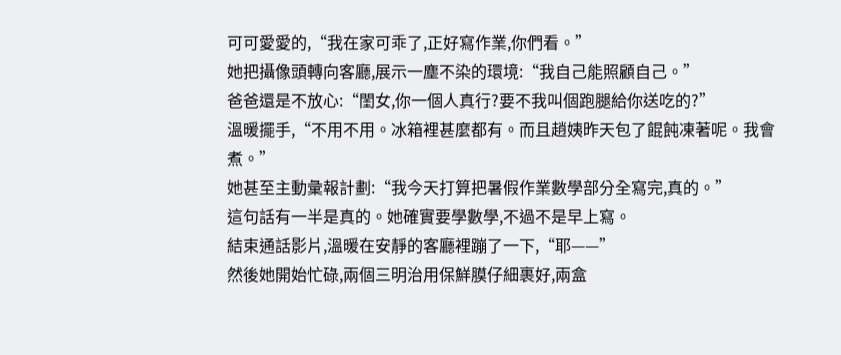可可愛愛的,“我在家可乖了,正好寫作業,你們看。”
她把攝像頭轉向客廳,展示一塵不染的環境:“我自己能照顧自己。”
爸爸還是不放心:“閨女,你一個人真行?要不我叫個跑腿給你送吃的?”
溫暖擺手,“不用不用。冰箱裡甚麼都有。而且趙姨昨天包了餛飩凍著呢。我會煮。”
她甚至主動彙報計劃:“我今天打算把暑假作業數學部分全寫完,真的。”
這句話有一半是真的。她確實要學數學,不過不是早上寫。
結束通話影片,溫暖在安靜的客廳裡蹦了一下,“耶——”
然後她開始忙碌,兩個三明治用保鮮膜仔細裹好,兩盒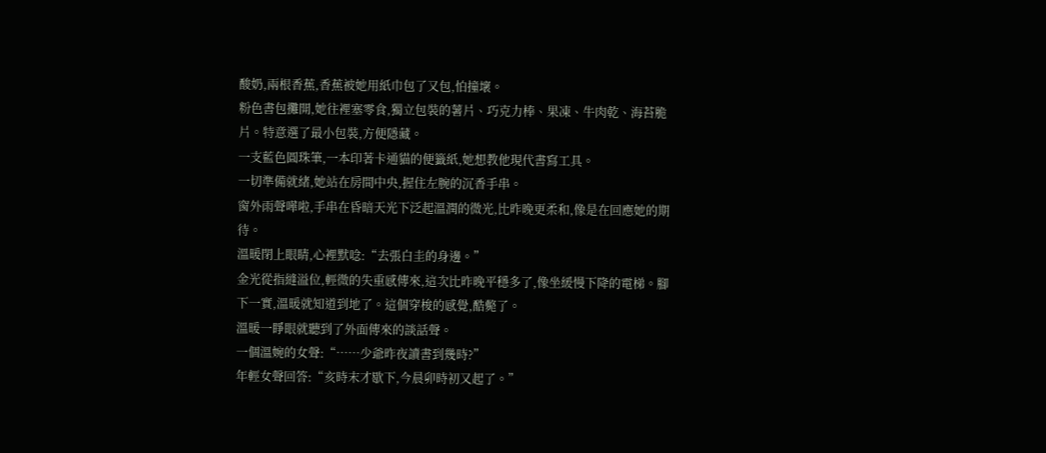酸奶,兩根香蕉,香蕉被她用紙巾包了又包,怕撞壞。
粉色書包攤開,她往裡塞零食,獨立包裝的薯片、巧克力棒、果凍、牛肉乾、海苔脆片。特意選了最小包裝,方便隱藏。
一支藍色圓珠筆,一本印著卡通貓的便籤紙,她想教他現代書寫工具。
一切準備就緒,她站在房間中央,握住左腕的沉香手串。
窗外雨聲嘩啦,手串在昏暗天光下泛起溫潤的微光,比昨晚更柔和,像是在回應她的期待。
溫暖閉上眼睛,心裡默唸:“去張白圭的身邊。”
金光從指縫溢位,輕微的失重感傳來,這次比昨晚平穩多了,像坐緩慢下降的電梯。腳下一實,溫暖就知道到地了。這個穿梭的感覺,酷斃了。
溫暖一睜眼就聽到了外面傳來的談話聲。
一個溫婉的女聲:“……少爺昨夜讀書到幾時?”
年輕女聲回答:“亥時末才歇下,今晨卯時初又起了。”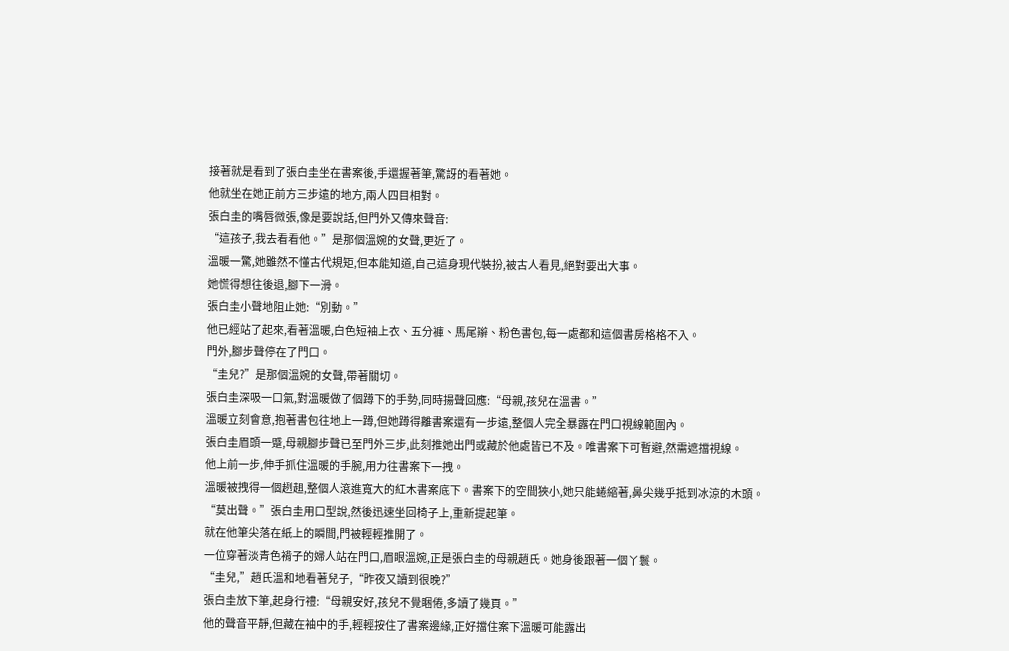接著就是看到了張白圭坐在書案後,手還握著筆,驚訝的看著她。
他就坐在她正前方三步遠的地方,兩人四目相對。
張白圭的嘴唇微張,像是要說話,但門外又傳來聲音:
“這孩子,我去看看他。”是那個溫婉的女聲,更近了。
溫暖一驚,她雖然不懂古代規矩,但本能知道,自己這身現代裝扮,被古人看見,絕對要出大事。
她慌得想往後退,腳下一滑。
張白圭小聲地阻止她:“別動。”
他已經站了起來,看著溫暖,白色短袖上衣、五分褲、馬尾辮、粉色書包,每一處都和這個書房格格不入。
門外,腳步聲停在了門口。
“圭兒?”是那個溫婉的女聲,帶著關切。
張白圭深吸一口氣,對溫暖做了個蹲下的手勢,同時揚聲回應:“母親,孩兒在溫書。”
溫暖立刻會意,抱著書包往地上一蹲,但她蹲得離書案還有一步遠,整個人完全暴露在門口視線範圍內。
張白圭眉頭一蹙,母親腳步聲已至門外三步,此刻推她出門或藏於他處皆已不及。唯書案下可暫避,然需遮擋視線。
他上前一步,伸手抓住溫暖的手腕,用力往書案下一拽。
溫暖被拽得一個趔趄,整個人滾進寬大的紅木書案底下。書案下的空間狹小,她只能蜷縮著,鼻尖幾乎抵到冰涼的木頭。
“莫出聲。”張白圭用口型說,然後迅速坐回椅子上,重新提起筆。
就在他筆尖落在紙上的瞬間,門被輕輕推開了。
一位穿著淡青色褙子的婦人站在門口,眉眼溫婉,正是張白圭的母親趙氏。她身後跟著一個丫鬟。
“圭兒,”趙氏溫和地看著兒子,“昨夜又讀到很晚?”
張白圭放下筆,起身行禮:“母親安好,孩兒不覺睏倦,多讀了幾頁。”
他的聲音平靜,但藏在袖中的手,輕輕按住了書案邊緣,正好擋住案下溫暖可能露出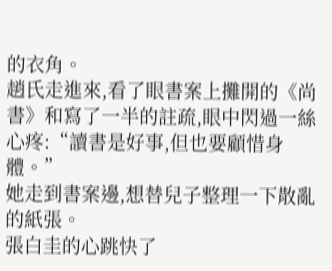的衣角。
趙氏走進來,看了眼書案上攤開的《尚書》和寫了一半的註疏,眼中閃過一絲心疼:“讀書是好事,但也要顧惜身體。”
她走到書案邊,想替兒子整理一下散亂的紙張。
張白圭的心跳快了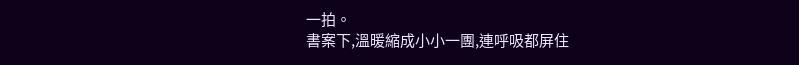一拍。
書案下,溫暖縮成小小一團,連呼吸都屏住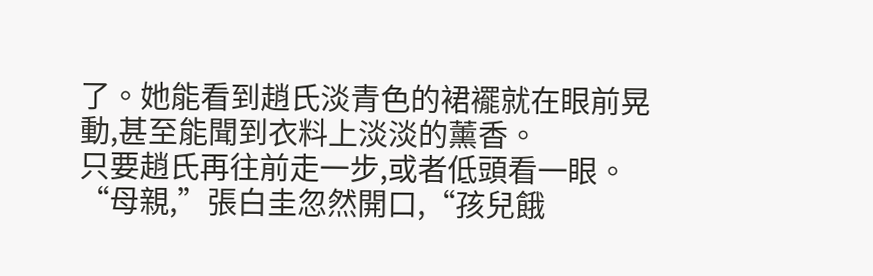了。她能看到趙氏淡青色的裙襬就在眼前晃動,甚至能聞到衣料上淡淡的薰香。
只要趙氏再往前走一步,或者低頭看一眼。
“母親,”張白圭忽然開口,“孩兒餓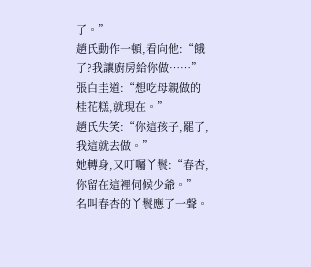了。”
趙氏動作一頓,看向他:“餓了?我讓廚房給你做……”
張白圭道:“想吃母親做的桂花糕,就現在。”
趙氏失笑:“你這孩子,罷了,我這就去做。”
她轉身,又叮囑丫鬟:“春杏,你留在這裡伺候少爺。”
名叫春杏的丫鬟應了一聲。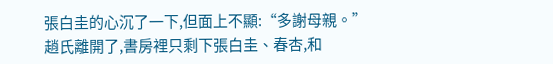張白圭的心沉了一下,但面上不顯:“多謝母親。”
趙氏離開了,書房裡只剩下張白圭、春杏,和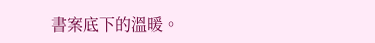書案底下的溫暖。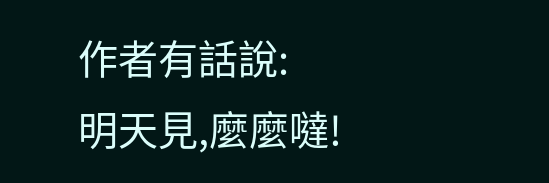作者有話說:
明天見,麼麼噠!